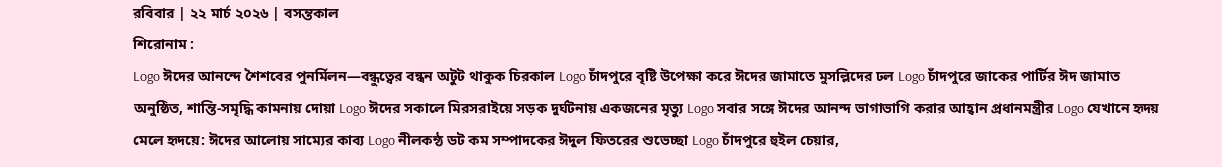রবিবার | ২২ মার্চ ২০২৬ | বসন্তকাল
শিরোনাম :
Logo ঈদের আনন্দে শৈশবের পুনর্মিলন—বন্ধুত্বের বন্ধন অটুট থাকুক চিরকাল Logo চাঁদপুরে বৃষ্টি উপেক্ষা করে ঈদের জামাতে মুসল্লিদের ঢল Logo চাঁদপুরে জাকের পার্টির ঈদ জামাত অনুষ্ঠিত, শান্তি-সমৃদ্ধি কামনায় দোয়া Logo ঈদের সকালে মিরসরাইয়ে সড়ক দুর্ঘটনায় একজনের মৃত্যু Logo সবার সঙ্গে ঈদের আনন্দ ভাগাভাগি করার আহ্বান প্রধানমন্ত্রীর Logo যেখানে হৃদয় মেলে হৃদয়ে: ঈদের আলোয় সাম্যের কাব্য Logo নীলকন্ঠ ডট কম সম্পাদকের ঈদুল ফিতরের শুভেচ্ছা Logo চাঁদপুরে হুইল চেয়ার,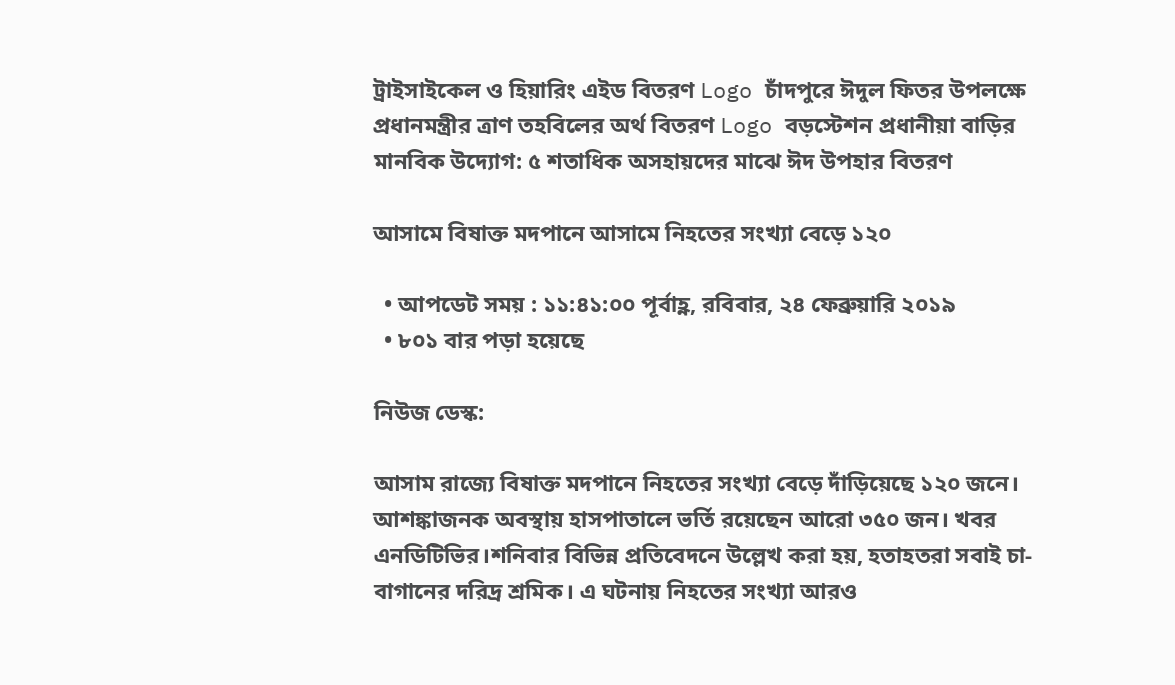ট্রাইসাইকেল ও হিয়ারিং এইড বিতরণ Logo চাঁদপুরে ঈদুল ফিতর উপলক্ষে প্রধানমন্ত্রীর ত্রাণ তহবিলের অর্থ বিতরণ Logo বড়স্টেশন প্রধানীয়া বাড়ির মানবিক উদ্যোগ: ৫ শতাধিক অসহায়দের মাঝে ঈদ উপহার বিতরণ

আসামে বিষাক্ত মদপানে আসামে নিহতের সংখ্যা বেড়ে ১২০

  • আপডেট সময় : ১১:৪১:০০ পূর্বাহ্ণ, রবিবার, ২৪ ফেব্রুয়ারি ২০১৯
  • ৮০১ বার পড়া হয়েছে

নিউজ ডেস্ক:

আসাম রাজ্যে বিষাক্ত মদপানে নিহতের সংখ্যা বেড়ে দাঁড়িয়েছে ১২০ জনে। আশঙ্কাজনক অবস্থায় হাসপাতালে ভর্তি রয়েছেন আরো ৩৫০ জন। খবর এনডিটিভির।শনিবার বিভিন্ন প্রতিবেদনে উল্লেখ করা হয়, হতাহতরা সবাই চা-বাগানের দরিদ্র শ্রমিক। এ ঘটনায় নিহতের সংখ্যা আরও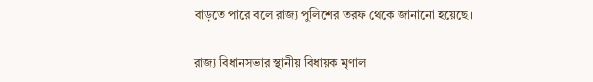বাড়তে পারে বলে রাজ্য পুলিশের তরফ থেকে জানানো হয়েছে।

রাজ্য বিধানসভার স্থানীয় বিধায়ক মৃণাল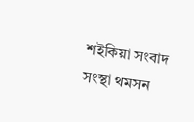শইকিয়া সংবাদ সংস্থা থমসন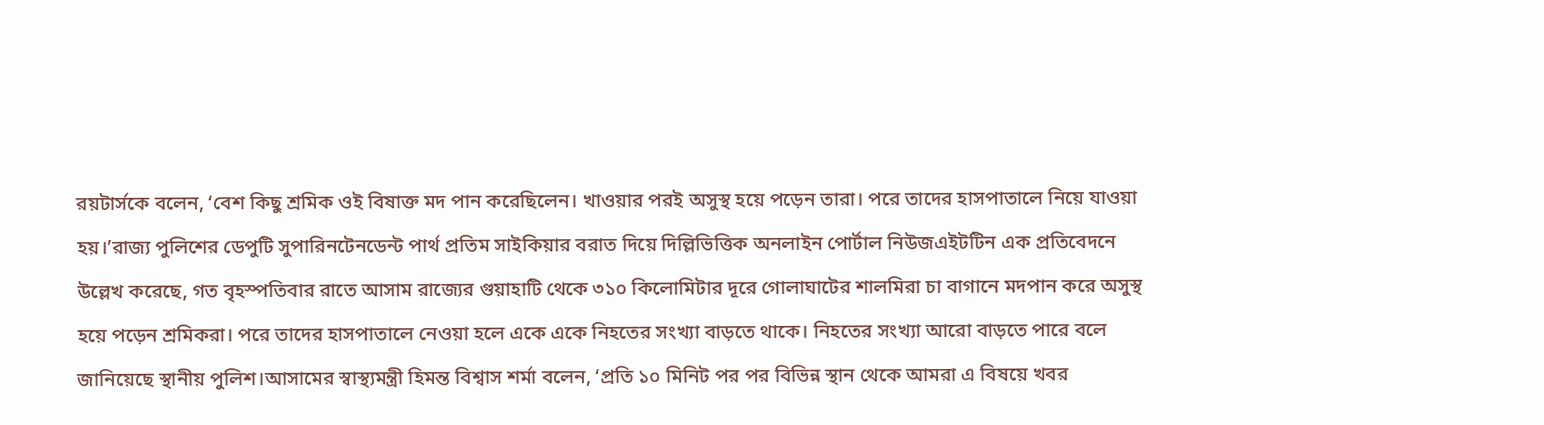রয়টার্সকে বলেন, ‘বেশ কিছু শ্রমিক ওই বিষাক্ত মদ পান করেছিলেন। খাওয়ার পরই অসুস্থ হয়ে পড়েন তারা। পরে তাদের হাসপাতালে নিয়ে যাওয়া হয়।’রাজ্য পুলিশের ডেপুটি সুপারিনটেনডেন্ট পার্থ প্রতিম সাইকিয়ার বরাত দিয়ে দিল্লিভিত্তিক অনলাইন পোর্টাল নিউজএইটটিন এক প্রতিবেদনে উল্লেখ করেছে, গত বৃহস্পতিবার রাতে আসাম রাজ্যের গুয়াহাটি থেকে ৩১০ কিলোমিটার দূরে গোলাঘাটের শালমিরা চা বাগানে মদপান করে অসুস্থ হয়ে পড়েন শ্রমিকরা। পরে তাদের হাসপাতালে নেওয়া হলে একে একে নিহতের সংখ্যা বাড়তে থাকে। নিহতের সংখ্যা আরো বাড়তে পারে বলে জানিয়েছে স্থানীয় পুলিশ।আসামের স্বাস্থ্যমন্ত্রী হিমন্ত বিশ্বাস শর্মা বলেন, ‘প্রতি ১০ মিনিট পর পর বিভিন্ন স্থান থেকে আমরা এ বিষয়ে খবর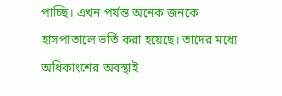পাচ্ছি। এখন পর্যন্ত অনেক জনকে হাসপাতালে ভর্তি করা হয়েছে। তাদের মধ্যে অধিকাংশের অবস্থাই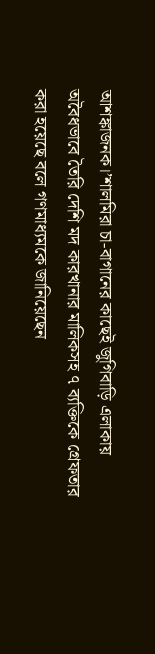আশঙ্কাজনক।’শালমিরা চা-বাগানের কাছেই জুগিবাড়ি এলাকায় অবৈধভাবে তৈরি দেশি মদ কারখানার মালিকসহ ৭ ব্যক্তিকে গ্রেফতার করা হয়েছে বলে গণমাধ্যমকে জানিয়েছেন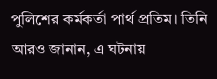পুলিশের কর্মকর্তা পার্থ প্রতিম। তিনি আরও জানান, এ ঘটনায়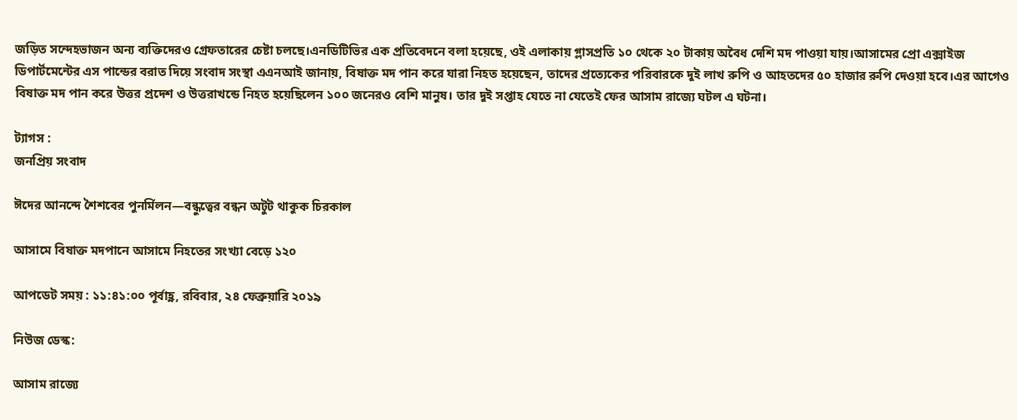জড়িত সন্দেহভাজন অন্য ব্যক্তিদেরও গ্রেফতারের চেষ্টা চলছে।এনডিটিভির এক প্রতিবেদনে বলা হয়েছে, ওই এলাকায় গ্লাসপ্রতি ১০ থেকে ২০ টাকায় অবৈধ দেশি মদ পাওয়া যায়।আসামের প্রো এক্সাইজ ডিপার্টমেন্টের এস পান্ডের বরাত দিয়ে সংবাদ সংস্থা এএনআই জানায়, বিষাক্ত মদ পান করে যারা নিহত হয়েছেন, তাদের প্রত্যেকের পরিবারকে দুই লাখ রুপি ও আহতদের ৫০ হাজার রুপি দেওয়া হবে।এর আগেও বিষাক্ত মদ পান করে উত্তর প্রদেশ ও উত্তরাখন্ডে নিহত হয়েছিলেন ১০০ জনেরও বেশি মানুষ। তার দুই সপ্তাহ যেতে না যেতেই ফের আসাম রাজ্যে ঘটল এ ঘটনা।

ট্যাগস :
জনপ্রিয় সংবাদ

ঈদের আনন্দে শৈশবের পুনর্মিলন—বন্ধুত্বের বন্ধন অটুট থাকুক চিরকাল

আসামে বিষাক্ত মদপানে আসামে নিহতের সংখ্যা বেড়ে ১২০

আপডেট সময় : ১১:৪১:০০ পূর্বাহ্ণ, রবিবার, ২৪ ফেব্রুয়ারি ২০১৯

নিউজ ডেস্ক:

আসাম রাজ্যে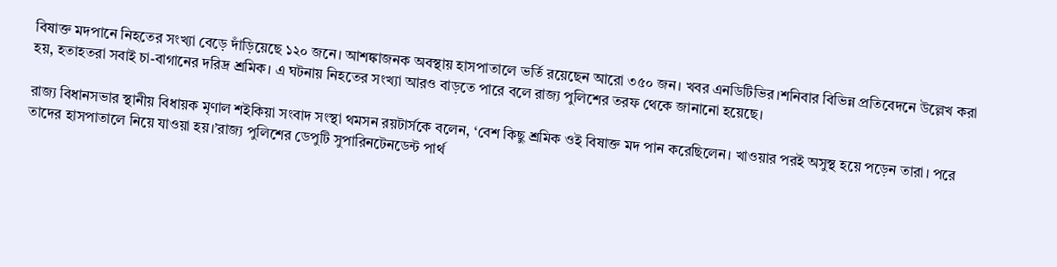বিষাক্ত মদপানে নিহতের সংখ্যা বেড়ে দাঁড়িয়েছে ১২০ জনে। আশঙ্কাজনক অবস্থায় হাসপাতালে ভর্তি রয়েছেন আরো ৩৫০ জন। খবর এনডিটিভির।শনিবার বিভিন্ন প্রতিবেদনে উল্লেখ করা হয়, হতাহতরা সবাই চা-বাগানের দরিদ্র শ্রমিক। এ ঘটনায় নিহতের সংখ্যা আরও বাড়তে পারে বলে রাজ্য পুলিশের তরফ থেকে জানানো হয়েছে।

রাজ্য বিধানসভার স্থানীয় বিধায়ক মৃণাল শইকিয়া সংবাদ সংস্থা থমসন রয়টার্সকে বলেন, ‘বেশ কিছু শ্রমিক ওই বিষাক্ত মদ পান করেছিলেন। খাওয়ার পরই অসুস্থ হয়ে পড়েন তারা। পরে তাদের হাসপাতালে নিয়ে যাওয়া হয়।’রাজ্য পুলিশের ডেপুটি সুপারিনটেনডেন্ট পার্থ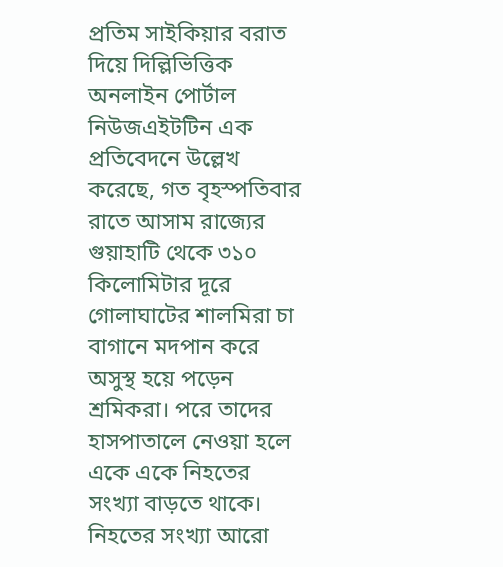প্রতিম সাইকিয়ার বরাত দিয়ে দিল্লিভিত্তিক অনলাইন পোর্টাল নিউজএইটটিন এক প্রতিবেদনে উল্লেখ করেছে, গত বৃহস্পতিবার রাতে আসাম রাজ্যের গুয়াহাটি থেকে ৩১০ কিলোমিটার দূরে গোলাঘাটের শালমিরা চা বাগানে মদপান করে অসুস্থ হয়ে পড়েন শ্রমিকরা। পরে তাদের হাসপাতালে নেওয়া হলে একে একে নিহতের সংখ্যা বাড়তে থাকে। নিহতের সংখ্যা আরো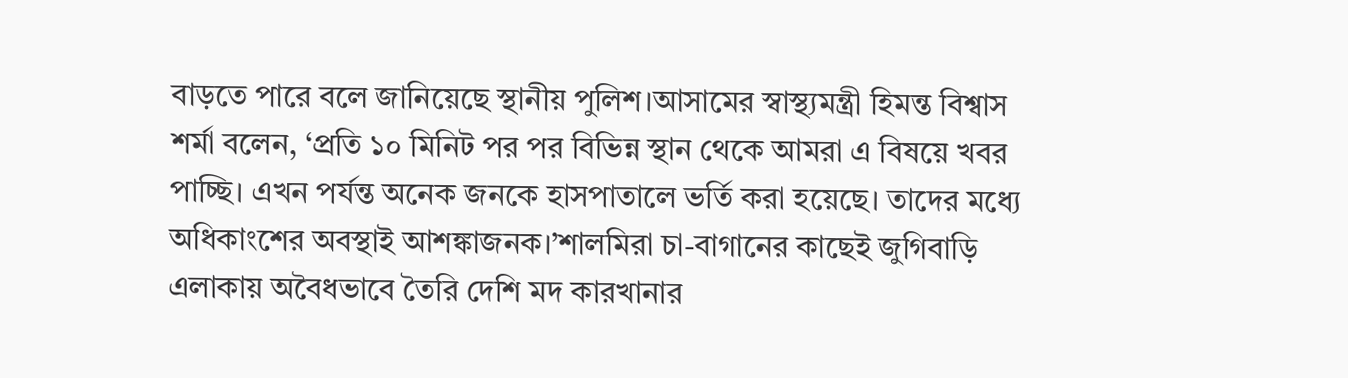বাড়তে পারে বলে জানিয়েছে স্থানীয় পুলিশ।আসামের স্বাস্থ্যমন্ত্রী হিমন্ত বিশ্বাস শর্মা বলেন, ‘প্রতি ১০ মিনিট পর পর বিভিন্ন স্থান থেকে আমরা এ বিষয়ে খবর পাচ্ছি। এখন পর্যন্ত অনেক জনকে হাসপাতালে ভর্তি করা হয়েছে। তাদের মধ্যে অধিকাংশের অবস্থাই আশঙ্কাজনক।’শালমিরা চা-বাগানের কাছেই জুগিবাড়ি এলাকায় অবৈধভাবে তৈরি দেশি মদ কারখানার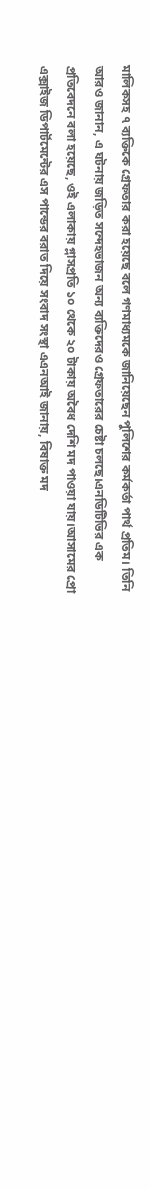মালিকসহ ৭ ব্যক্তিকে গ্রেফতার করা হয়েছে বলে গণমাধ্যমকে জানিয়েছেন পুলিশের কর্মকর্তা পার্থ প্রতিম। তিনি আরও জানান, এ ঘটনায় জড়িত সন্দেহভাজন অন্য ব্যক্তিদেরও গ্রেফতারের চেষ্টা চলছে।এনডিটিভির এক প্রতিবেদনে বলা হয়েছে, ওই এলাকায় গ্লাসপ্রতি ১০ থেকে ২০ টাকায় অবৈধ দেশি মদ পাওয়া যায়।আসামের প্রো এক্সাইজ ডিপার্টমেন্টের এস পান্ডের বরাত দিয়ে সংবাদ সংস্থা এএনআই জানায়, বিষাক্ত মদ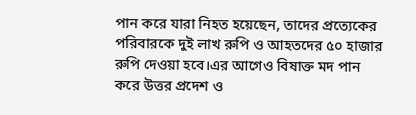পান করে যারা নিহত হয়েছেন, তাদের প্রত্যেকের পরিবারকে দুই লাখ রুপি ও আহতদের ৫০ হাজার রুপি দেওয়া হবে।এর আগেও বিষাক্ত মদ পান করে উত্তর প্রদেশ ও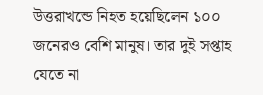উত্তরাখন্ডে নিহত হয়েছিলেন ১০০ জনেরও বেশি মানুষ। তার দুই সপ্তাহ যেতে না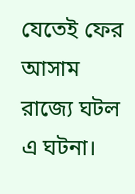যেতেই ফের আসাম রাজ্যে ঘটল এ ঘটনা।